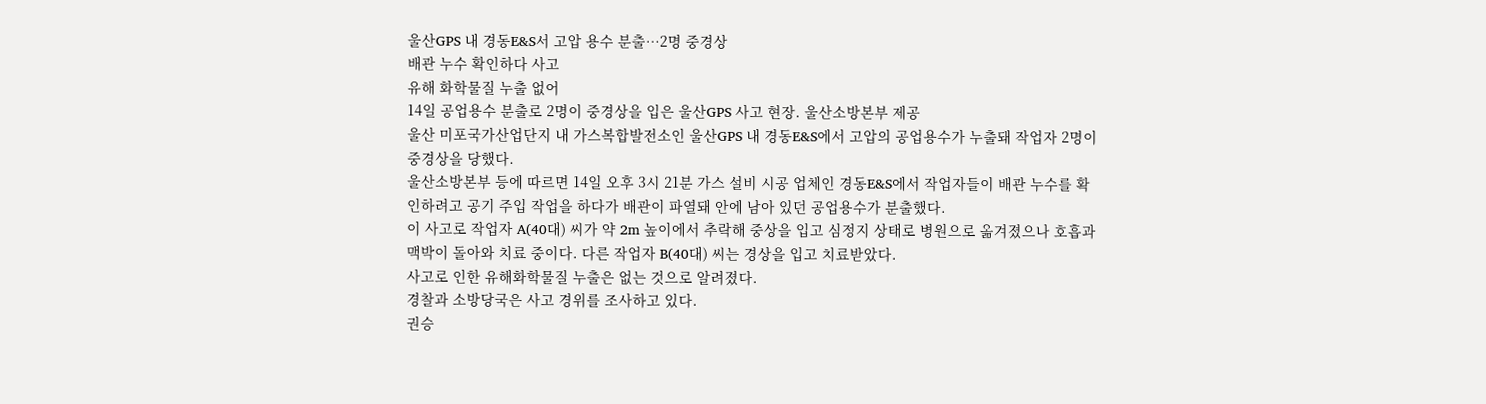울산GPS 내 경동E&S서 고압 용수 분출…2명 중경상
배관 누수 확인하다 사고
유해 화학물질 누출 없어
14일 공업용수 분출로 2명이 중경상을 입은 울산GPS 사고 현장. 울산소방본부 제공
울산 미포국가산업단지 내 가스복합발전소인 울산GPS 내 경동E&S에서 고압의 공업용수가 누출돼 작업자 2명이 중경상을 당했다.
울산소방본부 등에 따르면 14일 오후 3시 21분 가스 설비 시공 업체인 경동E&S에서 작업자들이 배관 누수를 확인하려고 공기 주입 작업을 하다가 배관이 파열돼 안에 남아 있던 공업용수가 분출했다.
이 사고로 작업자 A(40대) 씨가 약 2m 높이에서 추락해 중상을 입고 심정지 상태로 병원으로 옮겨졌으나 호흡과 맥박이 돌아와 치료 중이다. 다른 작업자 B(40대) 씨는 경상을 입고 치료받았다.
사고로 인한 유해화학물질 누출은 없는 것으로 알려졌다.
경찰과 소방당국은 사고 경위를 조사하고 있다.
권승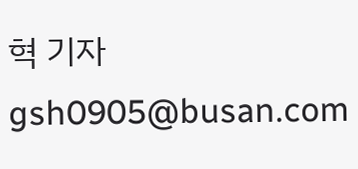혁 기자 gsh0905@busan.com